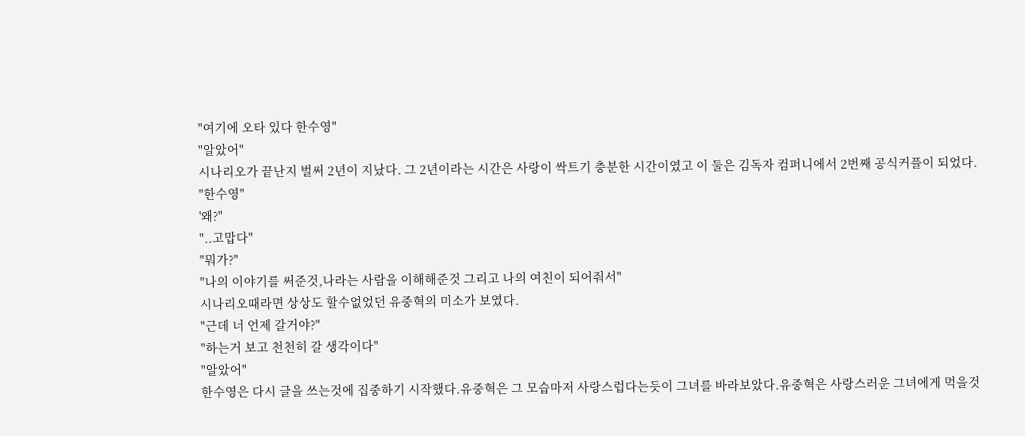"여기에 오타 있다 한수영"
"알았어"
시나리오가 끝난지 벌써 2년이 지났다. 그 2년이라는 시간은 사랑이 싹트기 충분한 시간이였고 이 둘은 김독자 컴퍼니에서 2번째 공식커플이 되었다.
"한수영"
'왜?"
"..고맙다"
"뭐가?"
"나의 이야기를 써준것,나라는 사람을 이해해준것 그리고 나의 여친이 되어줘서"
시나리오때라면 상상도 할수없었던 유중혁의 미소가 보였다.
"근데 너 언제 갈거야?"
"하는거 보고 천천히 갈 생각이다"
"알았어"
한수영은 다시 글을 쓰는것에 집중하기 시작했다.유중혁은 그 모습마저 사랑스럽다는듯이 그녀를 바라보았다.유중혁은 사랑스러운 그녀에게 먹을것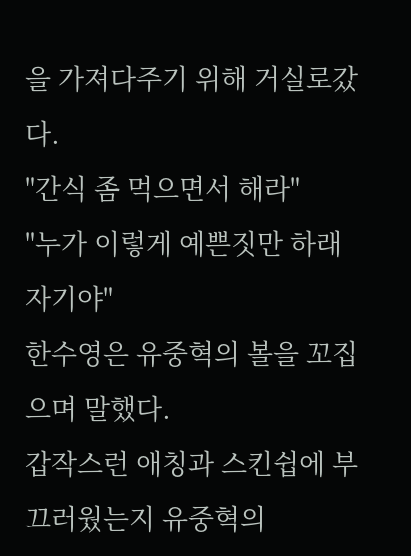을 가져다주기 위해 거실로갔다.
"간식 좀 먹으면서 해라"
"누가 이렇게 예쁜짓만 하래 자기야"
한수영은 유중혁의 볼을 꼬집으며 말했다.
갑작스런 애칭과 스킨쉽에 부끄러웠는지 유중혁의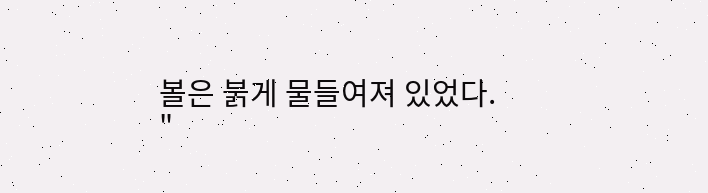볼은 붉게 물들여져 있었다.
"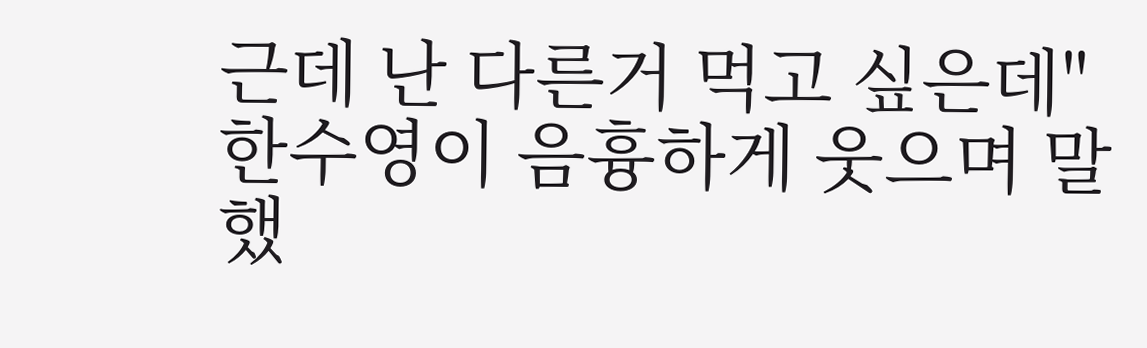근데 난 다른거 먹고 싶은데"
한수영이 음흉하게 웃으며 말했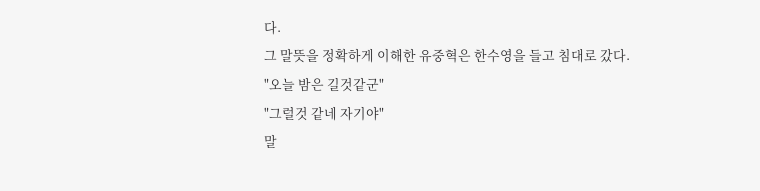다.
그 말뜻을 정확하게 이해한 유중혁은 한수영을 들고 침대로 갔다.
"오늘 밤은 길것같군"
"그럴것 같네 자기야"
말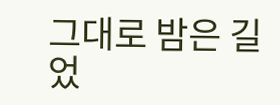그대로 밤은 길었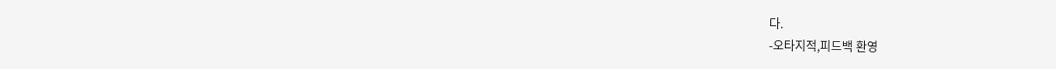다.
-오타지적,피드백 환영